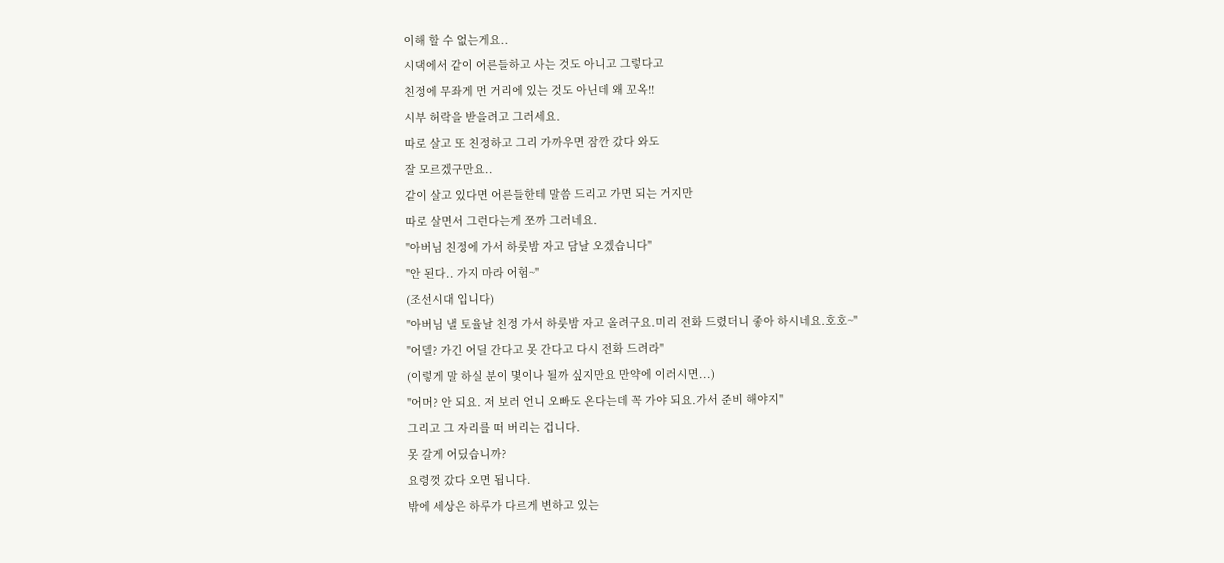이해 할 수 없는게요..
시댁에서 같이 어른들하고 사는 것도 아니고 그렇다고
친정에 무좌게 먼 거리에 있는 것도 아닌데 왜 꼬옥!!
시부 허락을 받을려고 그러세요.
따로 살고 또 친정하고 그리 가까우면 잠깐 갔다 와도
잘 모르겠구만요..
같이 살고 있다면 어른들한테 말씀 드리고 가면 되는 거지만
따로 살면서 그런다는게 쪼까 그러네요.
"아버님 친정에 가서 하룻밤 자고 담날 오겠습니다"
"안 된다.. 가지 마라 어험~"
(조선시대 입니다)
"아버님 낼 토율날 친정 가서 하룻밤 자고 올려구요.미리 전화 드렸더니 좋아 하시네요.호호~"
"어델? 가긴 어딜 간다고 못 간다고 다시 전화 드려라"
(이렇게 말 하실 분이 몇이나 될까 싶지만요 만약에 이러시면...)
"어머? 안 되요. 저 보러 언니 오빠도 온다는데 꼭 가야 되요.가서 준비 해야지"
그리고 그 자리를 떠 버리는 겁니다.
못 갈게 어딨습니까?
요령껏 갔다 오면 됩니다.
밖에 세상은 하루가 다르게 변하고 있는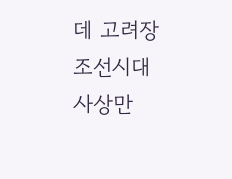데 고려장 조선시대 사상만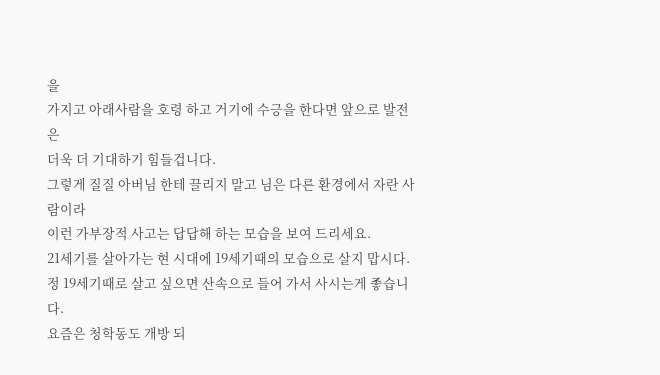을
가지고 아래사람을 호령 하고 거기에 수긍을 한다면 앞으로 발전은
더욱 더 기대하기 힘들겁니다.
그렇게 질질 아버님 한테 끌리지 말고 님은 다른 환경에서 자란 사람이라
이런 가부장적 사고는 답답해 하는 모습을 보여 드리세요.
21세기를 살아가는 현 시대에 19세기때의 모습으로 살지 맙시다.
정 19세기때로 살고 싶으면 산속으로 들어 가서 사시는게 좋습니다.
요즘은 청학동도 개방 되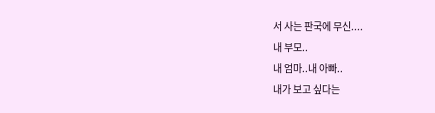서 사는 판국에 무신....
내 부모..
내 엄마..내 아빠..
내가 보고 싶다는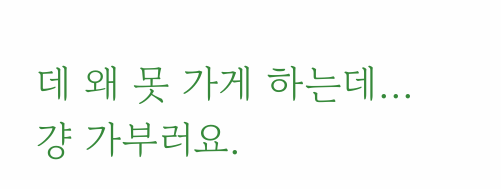데 왜 못 가게 하는데...
걍 가부러요.